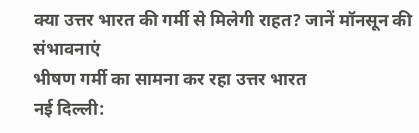क्या उत्तर भारत की गर्मी से मिलेगी राहत? जानें मॉनसून की संभावनाएं
भीषण गर्मी का सामना कर रहा उत्तर भारत
नई दिल्ली: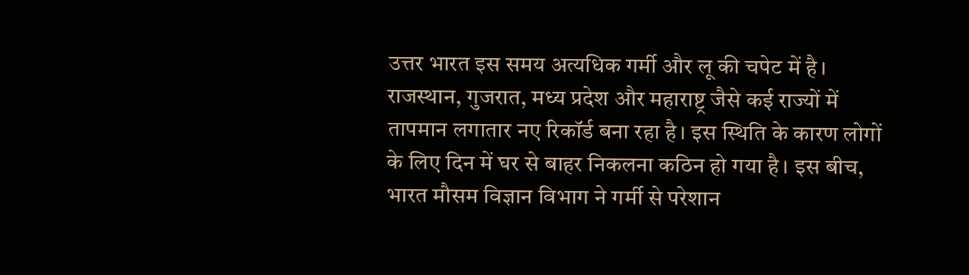उत्तर भारत इस समय अत्यधिक गर्मी और लू की चपेट में है। राजस्थान, गुजरात, मध्य प्रदेश और महाराष्ट्र जैसे कई राज्यों में तापमान लगातार नए रिकॉर्ड बना रहा है। इस स्थिति के कारण लोगों के लिए दिन में घर से बाहर निकलना कठिन हो गया है। इस बीच, भारत मौसम विज्ञान विभाग ने गर्मी से परेशान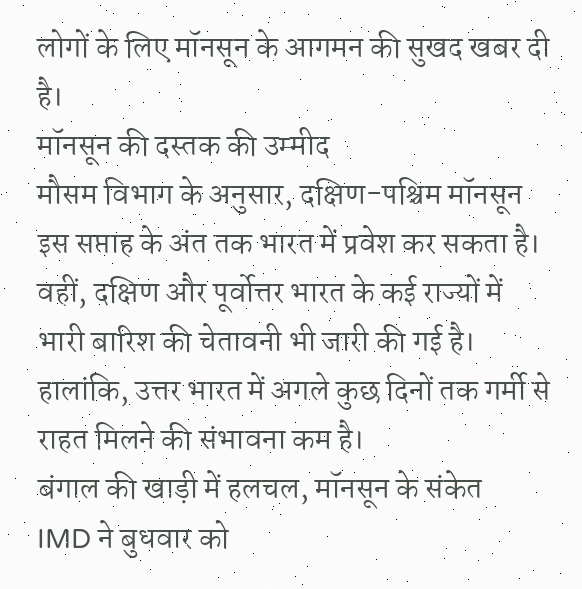लोगों के लिए मॉनसून के आगमन की सुखद खबर दी है।
मॉनसून की दस्तक की उम्मीद
मौसम विभाग के अनुसार, दक्षिण-पश्चिम मॉनसून इस सप्ताह के अंत तक भारत में प्रवेश कर सकता है। वहीं, दक्षिण और पूर्वोत्तर भारत के कई राज्यों में भारी बारिश की चेतावनी भी जारी की गई है। हालांकि, उत्तर भारत में अगले कुछ दिनों तक गर्मी से राहत मिलने की संभावना कम है।
बंगाल की खाड़ी में हलचल, मॉनसून के संकेत
IMD ने बुधवार को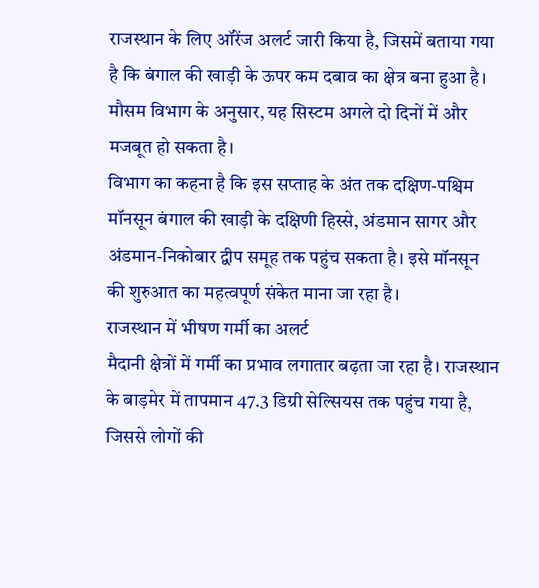राजस्थान के लिए ऑरेंज अलर्ट जारी किया है, जिसमें बताया गया है कि बंगाल की खाड़ी के ऊपर कम दबाव का क्षेत्र बना हुआ है। मौसम विभाग के अनुसार, यह सिस्टम अगले दो दिनों में और मजबूत हो सकता है।
विभाग का कहना है कि इस सप्ताह के अंत तक दक्षिण-पश्चिम मॉनसून बंगाल की खाड़ी के दक्षिणी हिस्से, अंडमान सागर और अंडमान-निकोबार द्वीप समूह तक पहुंच सकता है। इसे मॉनसून की शुरुआत का महत्वपूर्ण संकेत माना जा रहा है।
राजस्थान में भीषण गर्मी का अलर्ट
मैदानी क्षेत्रों में गर्मी का प्रभाव लगातार बढ़ता जा रहा है। राजस्थान के बाड़मेर में तापमान 47.3 डिग्री सेल्सियस तक पहुंच गया है, जिससे लोगों की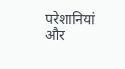परेशानियां और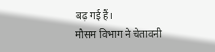बढ़ गई हैं।
मौसम विभाग ने चेतावनी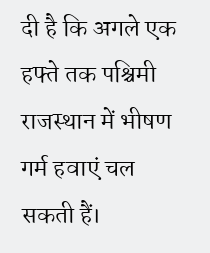दी है कि अगले एक हफ्ते तक पश्चिमी राजस्थान में भीषण गर्म हवाएं चल सकती हैं।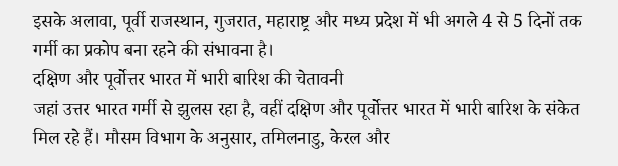इसके अलावा, पूर्वी राजस्थान, गुजरात, महाराष्ट्र और मध्य प्रदेश में भी अगले 4 से 5 दिनों तक गर्मी का प्रकोप बना रहने की संभावना है।
दक्षिण और पूर्वोत्तर भारत में भारी बारिश की चेतावनी
जहां उत्तर भारत गर्मी से झुलस रहा है, वहीं दक्षिण और पूर्वोत्तर भारत में भारी बारिश के संकेत मिल रहे हैं। मौसम विभाग के अनुसार, तमिलनाडु, केरल और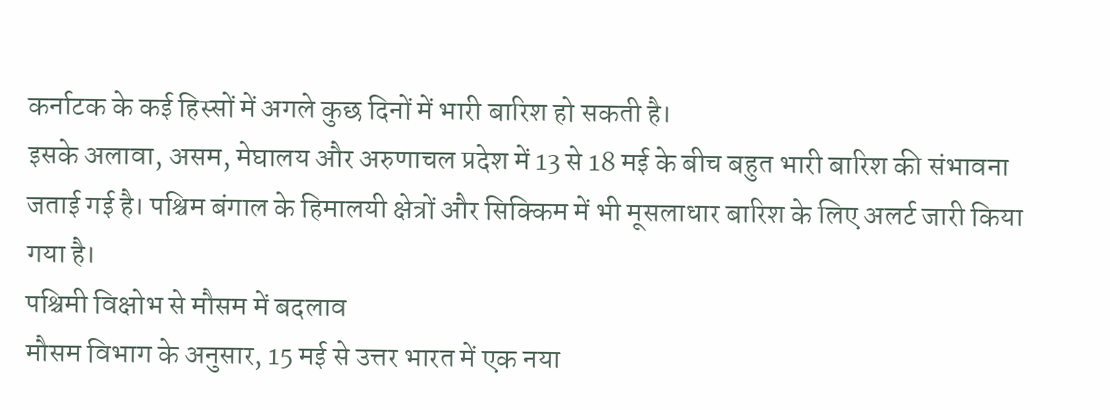कर्नाटक के कई हिस्सों में अगले कुछ दिनों में भारी बारिश हो सकती है।
इसके अलावा, असम, मेघालय और अरुणाचल प्रदेश में 13 से 18 मई के बीच बहुत भारी बारिश की संभावना जताई गई है। पश्चिम बंगाल के हिमालयी क्षेत्रों और सिक्किम में भी मूसलाधार बारिश के लिए अलर्ट जारी किया गया है।
पश्चिमी विक्षोभ से मौसम में बदलाव
मौसम विभाग के अनुसार, 15 मई से उत्तर भारत में एक नया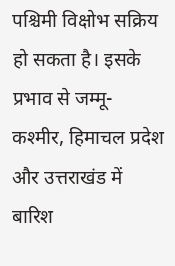पश्चिमी विक्षोभ सक्रिय हो सकता है। इसके प्रभाव से जम्मू-कश्मीर, हिमाचल प्रदेश और उत्तराखंड में बारिश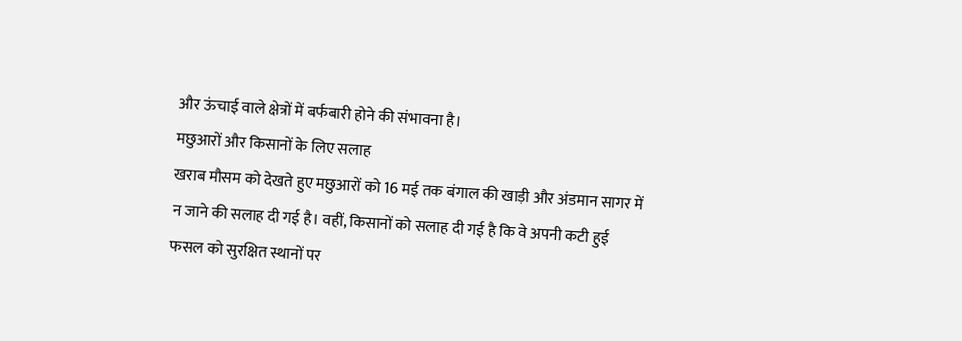और ऊंचाई वाले क्षेत्रों में बर्फबारी होने की संभावना है।
मछुआरों और किसानों के लिए सलाह
खराब मौसम को देखते हुए मछुआरों को 16 मई तक बंगाल की खाड़ी और अंडमान सागर में न जाने की सलाह दी गई है। वहीं, किसानों को सलाह दी गई है कि वे अपनी कटी हुई फसल को सुरक्षित स्थानों पर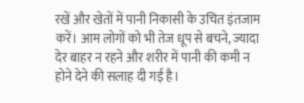रखें और खेतों में पानी निकासी के उचित इंतजाम करें। आम लोगों को भी तेज धूप से बचने, ज्यादा देर बाहर न रहने और शरीर में पानी की कमी न होने देने की सलाह दी गई है।